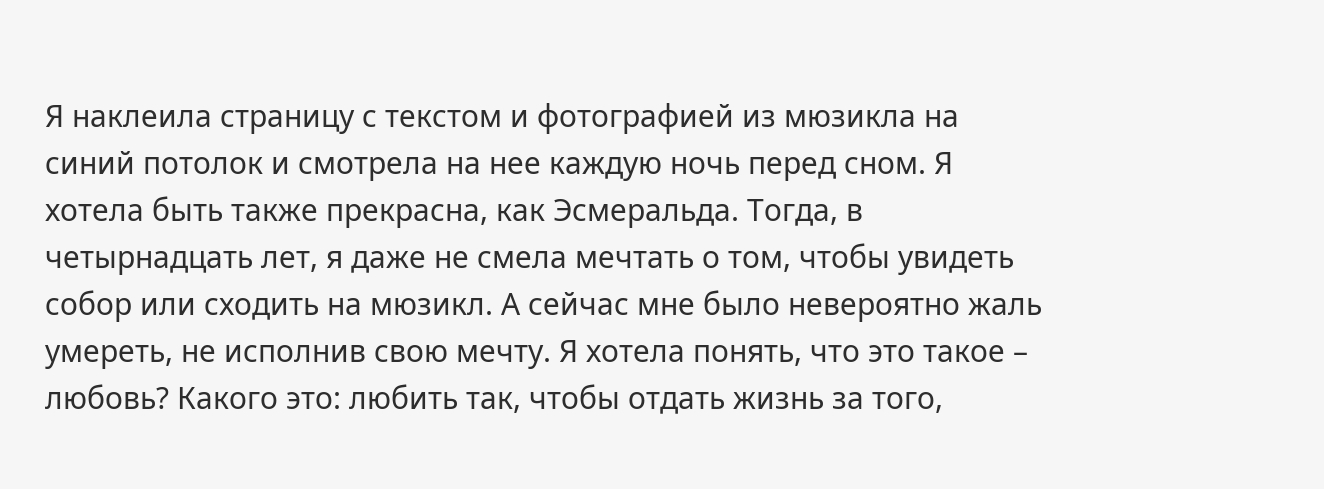Я наклеила страницу с текстом и фотографией из мюзикла на синий потолок и смотрела на нее каждую ночь перед сном. Я хотела быть также прекрасна, как Эсмеральда. Тогда, в четырнадцать лет, я даже не смела мечтать о том, чтобы увидеть собор или сходить на мюзикл. А сейчас мне было невероятно жаль умереть, не исполнив свою мечту. Я хотела понять, что это такое – любовь? Какого это: любить так, чтобы отдать жизнь за того,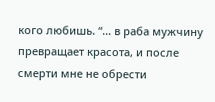кого любишь. “… в раба мужчину превращает красота, и после смерти мне не обрести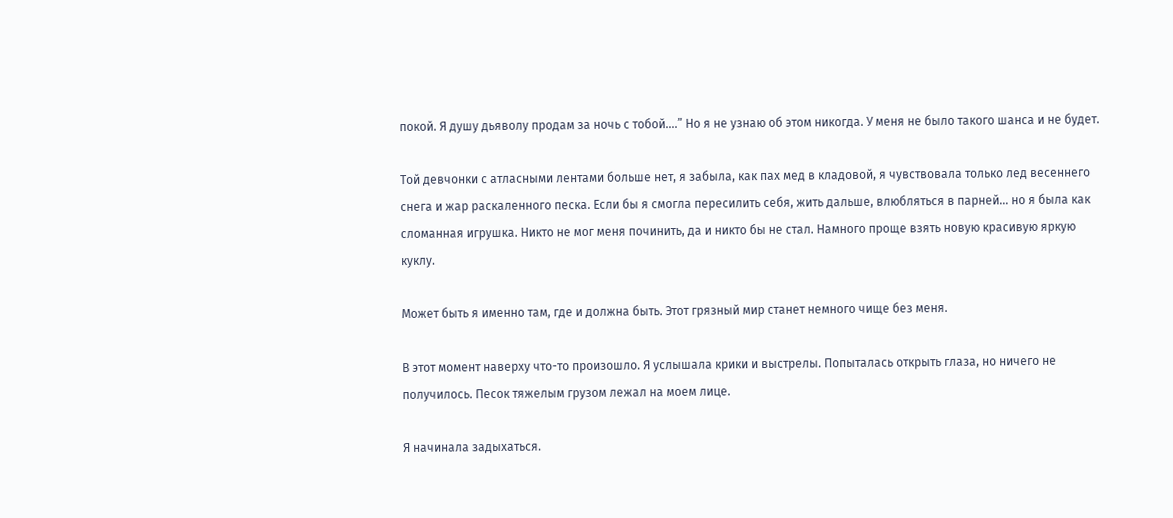покой. Я душу дьяволу продам за ночь с тобой….” Но я не узнаю об этом никогда. У меня не было такого шанса и не будет.

Той девчонки с атласными лентами больше нет, я забыла, как пах мед в кладовой, я чувствовала только лед весеннего снега и жар раскаленного песка. Если бы я смогла пересилить себя, жить дальше, влюбляться в парней… но я была как сломанная игрушка. Никто не мог меня починить, да и никто бы не стал. Намного проще взять новую красивую яркую куклу.

Может быть я именно там, где и должна быть. Этот грязный мир станет немного чище без меня.

В этот момент наверху что-то произошло. Я услышала крики и выстрелы. Попыталась открыть глаза, но ничего не получилось. Песок тяжелым грузом лежал на моем лице.

Я начинала задыхаться.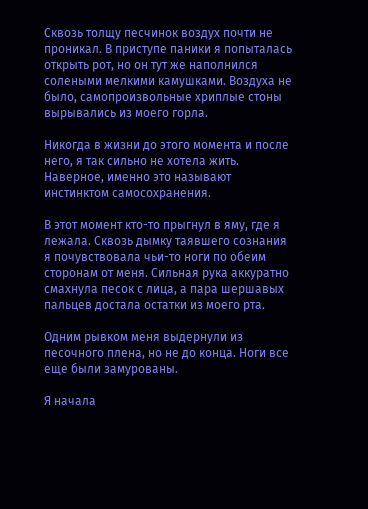Сквозь толщу песчинок воздух почти не проникал. В приступе паники я попыталась открыть рот, но он тут же наполнился солеными мелкими камушками. Воздуха не было, самопроизвольные хриплые стоны вырывались из моего горла.

Никогда в жизни до этого момента и после него, я так сильно не хотела жить. Наверное, именно это называют инстинктом самосохранения.

В этот момент кто-то прыгнул в яму, где я лежала. Сквозь дымку таявшего сознания я почувствовала чьи-то ноги по обеим сторонам от меня. Сильная рука аккуратно смахнула песок с лица, а пара шершавых пальцев достала остатки из моего рта.

Одним рывком меня выдернули из песочного плена, но не до конца. Ноги все еще были замурованы.

Я начала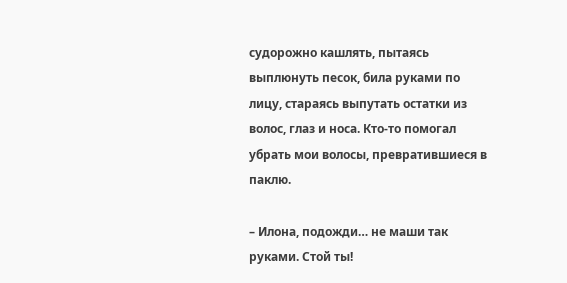судорожно кашлять, пытаясь выплюнуть песок, била руками по лицу, стараясь выпутать остатки из волос, глаз и носа. Кто-то помогал убрать мои волосы, превратившиеся в паклю.

– Илона, подожди… не маши так руками. Стой ты!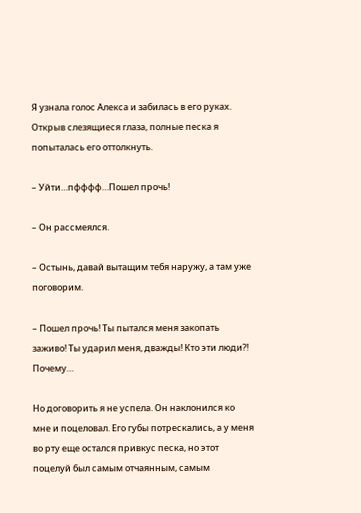Я узнала голос Алекса и забилась в его руках. Открыв слезящиеся глаза, полные песка я попыталась его оттолкнуть.

– Уйти…пфффф…Пошел прочь!

– Он рассмеялся.

– Остынь, давай вытащим тебя наружу, а там уже поговорим.

– Пошел прочь! Ты пытался меня закопать заживо! Ты ударил меня, дважды! Кто эти люди?! Почему…

Но договорить я не успела. Он наклонился ко мне и поцеловал. Его губы потрескались, а у меня во рту еще остался привкус песка, но этот поцелуй был самым отчаянным, самым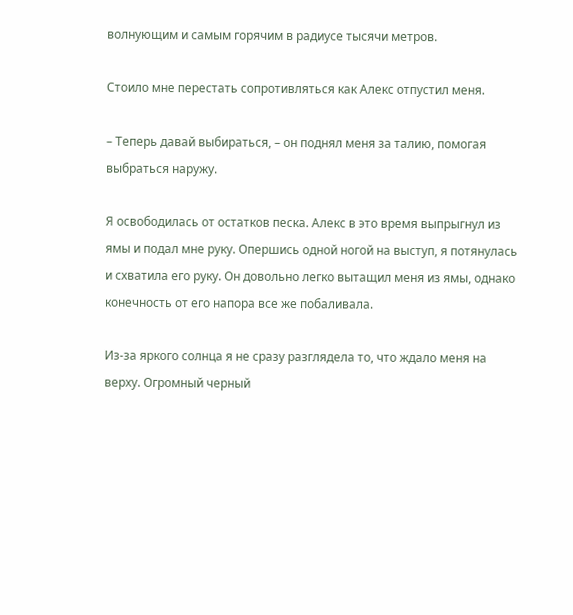волнующим и самым горячим в радиусе тысячи метров.

Стоило мне перестать сопротивляться как Алекс отпустил меня.

– Теперь давай выбираться, – он поднял меня за талию, помогая выбраться наружу.

Я освободилась от остатков песка. Алекс в это время выпрыгнул из ямы и подал мне руку. Опершись одной ногой на выступ, я потянулась и схватила его руку. Он довольно легко вытащил меня из ямы, однако конечность от его напора все же побаливала.

Из-за яркого солнца я не сразу разглядела то, что ждало меня на верху. Огромный черный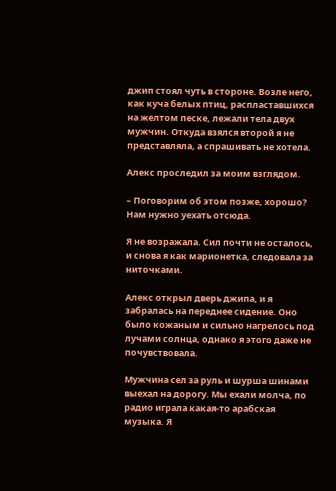джип стоял чуть в стороне. Возле него, как куча белых птиц, распластавшихся на желтом песке, лежали тела двух мужчин. Откуда взялся второй я не представляла, а спрашивать не хотела.

Алекс проследил за моим взглядом.

– Поговорим об этом позже, хорошо? Нам нужно уехать отсюда.

Я не возражала. Сил почти не осталось, и снова я как марионетка, следовала за ниточками.

Алекс открыл дверь джипа, и я забралась на переднее сидение. Оно было кожаным и сильно нагрелось под лучами солнца, однако я этого даже не почувствовала.

Мужчина сел за руль и шурша шинами выехал на дорогу. Мы ехали молча, по радио играла какая-то арабская музыка. Я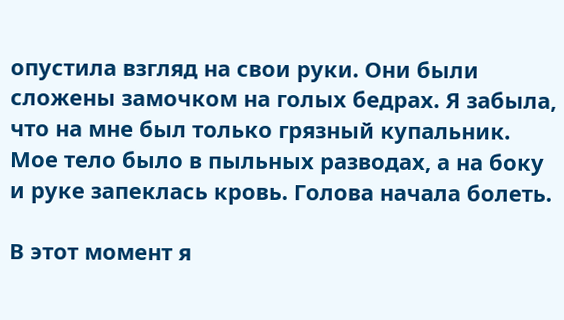опустила взгляд на свои руки. Они были сложены замочком на голых бедрах. Я забыла, что на мне был только грязный купальник. Мое тело было в пыльных разводах, а на боку и руке запеклась кровь. Голова начала болеть.

В этот момент я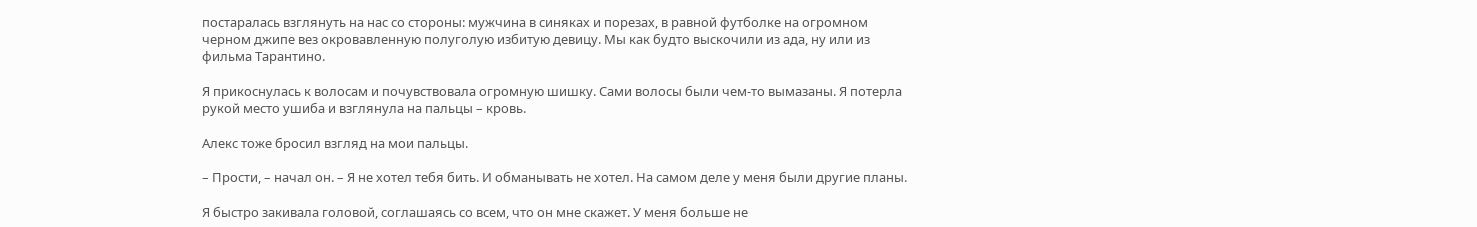постаралась взглянуть на нас со стороны: мужчина в синяках и порезах, в равной футболке на огромном черном джипе вез окровавленную полуголую избитую девицу. Мы как будто выскочили из ада, ну или из фильма Тарантино.

Я прикоснулась к волосам и почувствовала огромную шишку. Сами волосы были чем-то вымазаны. Я потерла рукой место ушиба и взглянула на пальцы – кровь.

Алекс тоже бросил взгляд на мои пальцы.

– Прости, – начал он. – Я не хотел тебя бить. И обманывать не хотел. На самом деле у меня были другие планы.

Я быстро закивала головой, соглашаясь со всем, что он мне скажет. У меня больше не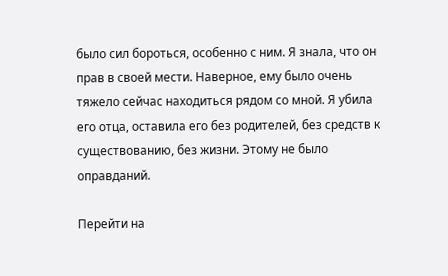было сил бороться, особенно с ним. Я знала, что он прав в своей мести. Наверное, ему было очень тяжело сейчас находиться рядом со мной. Я убила его отца, оставила его без родителей, без средств к существованию, без жизни. Этому не было оправданий.

Перейти на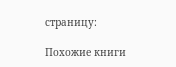страницу:

Похожие книги